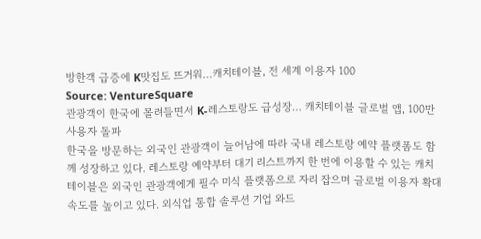방한객 급증에 K맛집도 뜨거워…캐치테이블, 전 세계 이용자 100
Source: VentureSquare
관광객이 한국에 몰려들면서 K-레스토랑도 급성장… 캐치테이블 글로벌 앱, 100만 사용자 돌파
한국을 방문하는 외국인 관광객이 늘어남에 따라 국내 레스토랑 예약 플랫폼도 함께 성장하고 있다. 레스토랑 예약부터 대기 리스트까지 한 번에 이용할 수 있는 캐치테이블은 외국인 관광객에게 필수 미식 플랫폼으로 자리 잡으며 글로벌 이용자 확대 속도를 높이고 있다. 외식업 통합 솔루션 기업 와드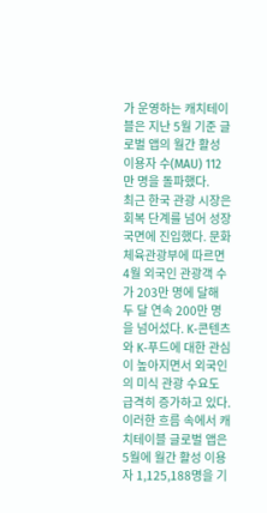가 운영하는 캐치테이블은 지난 5월 기준 글로벌 앱의 월간 활성 이용자 수(MAU) 112만 명을 돌파했다.
최근 한국 관광 시장은 회복 단계를 넘어 성장 국면에 진입했다. 문화체육관광부에 따르면 4월 외국인 관광객 수가 203만 명에 달해 두 달 연속 200만 명을 넘어섰다. K‑콘텐츠와 K‑푸드에 대한 관심이 높아지면서 외국인의 미식 관광 수요도 급격히 증가하고 있다. 이러한 흐름 속에서 캐치테이블 글로벌 앱은 5월에 월간 활성 이용자 1,125,188명을 기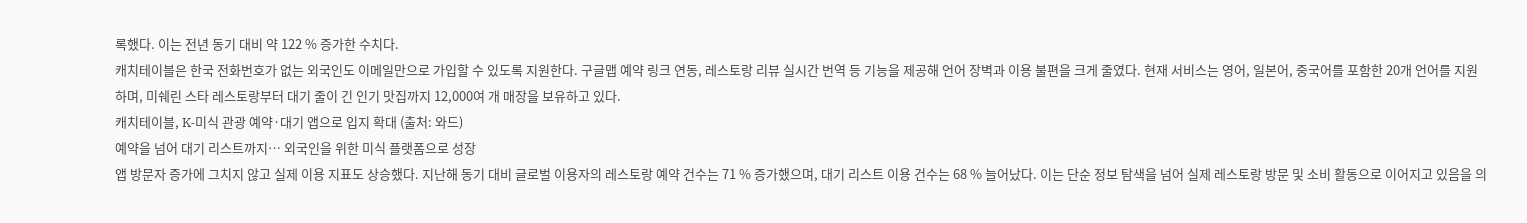록했다. 이는 전년 동기 대비 약 122 % 증가한 수치다.
캐치테이블은 한국 전화번호가 없는 외국인도 이메일만으로 가입할 수 있도록 지원한다. 구글맵 예약 링크 연동, 레스토랑 리뷰 실시간 번역 등 기능을 제공해 언어 장벽과 이용 불편을 크게 줄였다. 현재 서비스는 영어, 일본어, 중국어를 포함한 20개 언어를 지원하며, 미쉐린 스타 레스토랑부터 대기 줄이 긴 인기 맛집까지 12,000여 개 매장을 보유하고 있다.
캐치테이블, K‑미식 관광 예약·대기 앱으로 입지 확대 (출처: 와드)
예약을 넘어 대기 리스트까지… 외국인을 위한 미식 플랫폼으로 성장
앱 방문자 증가에 그치지 않고 실제 이용 지표도 상승했다. 지난해 동기 대비 글로벌 이용자의 레스토랑 예약 건수는 71 % 증가했으며, 대기 리스트 이용 건수는 68 % 늘어났다. 이는 단순 정보 탐색을 넘어 실제 레스토랑 방문 및 소비 활동으로 이어지고 있음을 의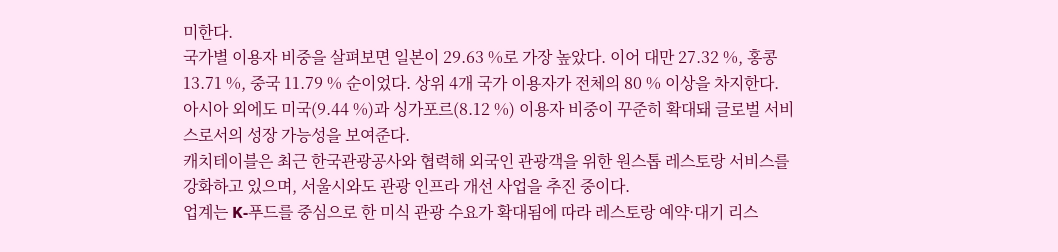미한다.
국가별 이용자 비중을 살펴보면 일본이 29.63 %로 가장 높았다. 이어 대만 27.32 %, 홍콩 13.71 %, 중국 11.79 % 순이었다. 상위 4개 국가 이용자가 전체의 80 % 이상을 차지한다. 아시아 외에도 미국(9.44 %)과 싱가포르(8.12 %) 이용자 비중이 꾸준히 확대돼 글로벌 서비스로서의 성장 가능성을 보여준다.
캐치테이블은 최근 한국관광공사와 협력해 외국인 관광객을 위한 원스톱 레스토랑 서비스를 강화하고 있으며, 서울시와도 관광 인프라 개선 사업을 추진 중이다.
업계는 K‑푸드를 중심으로 한 미식 관광 수요가 확대됨에 따라 레스토랑 예약·대기 리스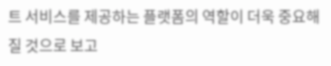트 서비스를 제공하는 플랫폼의 역할이 더욱 중요해질 것으로 보고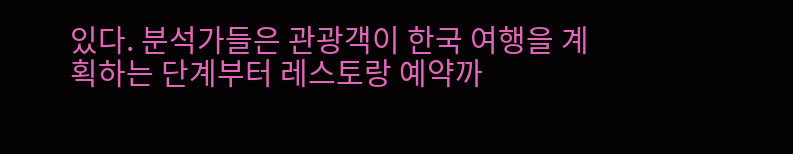있다. 분석가들은 관광객이 한국 여행을 계획하는 단계부터 레스토랑 예약까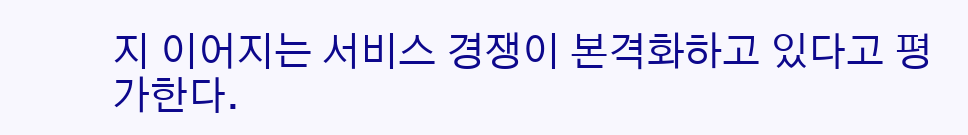지 이어지는 서비스 경쟁이 본격화하고 있다고 평가한다.